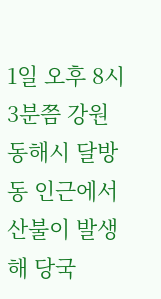1일 오후 8시 3분쯤 강원 동해시 달방동 인근에서 산불이 발생해 당국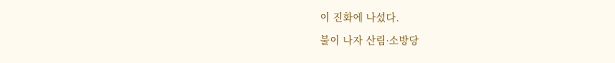이 진화에 나섰다.
불이 나자 산림·소방당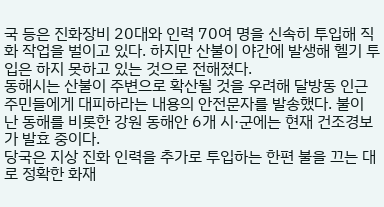국 등은 진화장비 20대와 인력 70여 명을 신속히 투입해 직화 작업을 벌이고 있다. 하지만 산불이 야간에 발생해 헬기 투입은 하지 못하고 있는 것으로 전해졌다.
동해시는 산불이 주변으로 확산될 것을 우려해 달방동 인근 주민들에게 대피하라는 내용의 안전문자를 발송했다. 불이 난 동해를 비롯한 강원 동해안 6개 시·군에는 현재 건조경보가 발효 중이다.
당국은 지상 진화 인력을 추가로 투입하는 한편 불을 끄는 대로 정확한 화재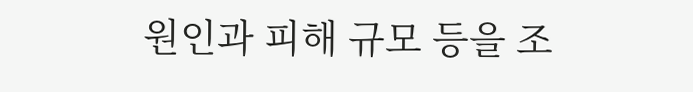원인과 피해 규모 등을 조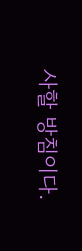사할 방침이다.